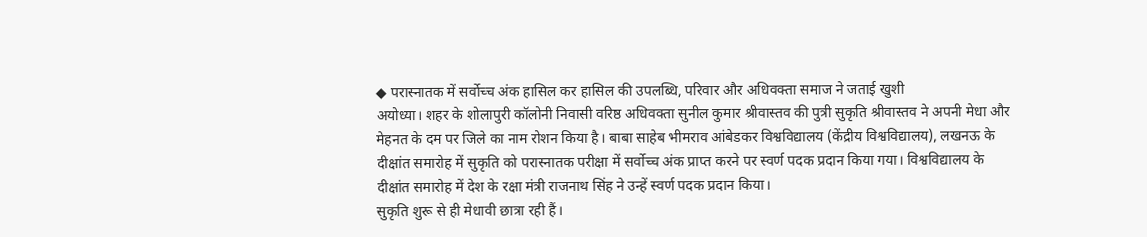◆ परास्नातक में सर्वोच्च अंक हासिल कर हासिल की उपलब्धि, परिवार और अधिवक्ता समाज ने जताई खुशी
अयोध्या। शहर के शोलापुरी कॉलोनी निवासी वरिष्ठ अधिवक्ता सुनील कुमार श्रीवास्तव की पुत्री सुकृति श्रीवास्तव ने अपनी मेधा और मेहनत के दम पर जिले का नाम रोशन किया है। बाबा साहेब भीमराव आंबेडकर विश्वविद्यालय (केंद्रीय विश्वविद्यालय), लखनऊ के दीक्षांत समारोह में सुकृति को परास्नातक परीक्षा में सर्वोच्च अंक प्राप्त करने पर स्वर्ण पदक प्रदान किया गया। विश्वविद्यालय के दीक्षांत समारोह में देश के रक्षा मंत्री राजनाथ सिंह ने उन्हें स्वर्ण पदक प्रदान किया।
सुकृति शुरू से ही मेधावी छात्रा रही हैं।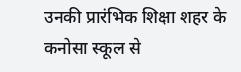उनकी प्रारंभिक शिक्षा शहर के कनोसा स्कूल से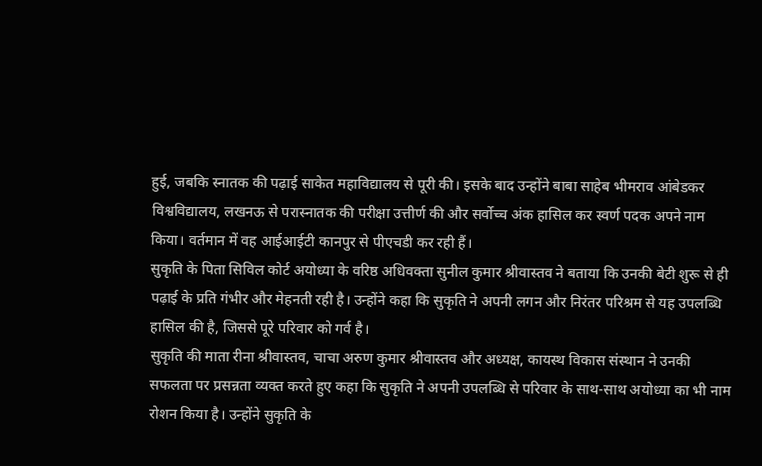हुई, जबकि स्नातक की पढ़ाई साकेत महाविद्यालय से पूरी की। इसके बाद उन्होंने बाबा साहेब भीमराव आंबेडकर विश्वविद्यालय, लखनऊ से परास्नातक की परीक्षा उत्तीर्ण की और सर्वोच्च अंक हासिल कर स्वर्ण पदक अपने नाम किया। वर्तमान में वह आईआईटी कानपुर से पीएचडी कर रही हैं।
सुकृति के पिता सिविल कोर्ट अयोध्या के वरिष्ठ अधिवक्ता सुनील कुमार श्रीवास्तव ने बताया कि उनकी बेटी शुरू से ही पढ़ाई के प्रति गंभीर और मेहनती रही है। उन्होंने कहा कि सुकृति ने अपनी लगन और निरंतर परिश्रम से यह उपलब्धि हासिल की है, जिससे पूरे परिवार को गर्व है।
सुकृति की माता रीना श्रीवास्तव, चाचा अरुण कुमार श्रीवास्तव और अध्यक्ष, कायस्थ विकास संस्थान ने उनकी सफलता पर प्रसन्नता व्यक्त करते हुए कहा कि सुकृति ने अपनी उपलब्धि से परिवार के साथ-साथ अयोध्या का भी नाम रोशन किया है। उन्होंने सुकृति के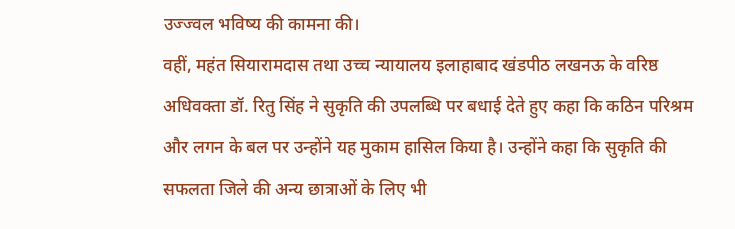उज्ज्वल भविष्य की कामना की।
वहीं, महंत सियारामदास तथा उच्च न्यायालय इलाहाबाद खंडपीठ लखनऊ के वरिष्ठ अधिवक्ता डॉ. रितु सिंह ने सुकृति की उपलब्धि पर बधाई देते हुए कहा कि कठिन परिश्रम और लगन के बल पर उन्होंने यह मुकाम हासिल किया है। उन्होंने कहा कि सुकृति की सफलता जिले की अन्य छात्राओं के लिए भी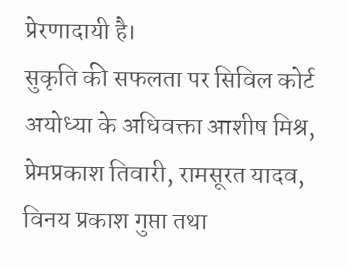प्रेरणादायी है।
सुकृति की सफलता पर सिविल कोर्ट अयोध्या के अधिवक्ता आशीष मिश्र, प्रेमप्रकाश तिवारी, रामसूरत यादव, विनय प्रकाश गुप्ता तथा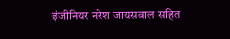इंजीनियर नरेश जायसवाल सहित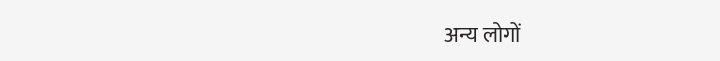अन्य लोगों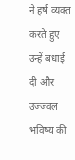ने हर्ष व्यक्त करते हुए उन्हें बधाई दी और उज्ज्वल भविष्य की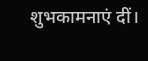शुभकामनाएं दीं।